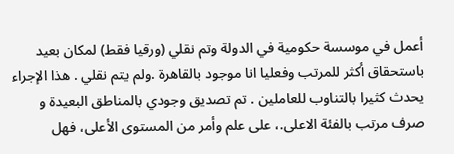أعمل في موسسة حكومية في الدولة وتم نقلي (ورقيا فقط) لمكان بعيد باستحقاق أكثر للمرتب وفعليا انا موجود بالقاهرة .ولم يتم نقلي . هذا الإجراء يحدث كثيرا بالتناوب للعاملين . تم تصديق وجودي بالمناطق البعيدة و صرف مرتب بالفئة الاعلى.، على علم وأمر من المستوى الأعلى، فهل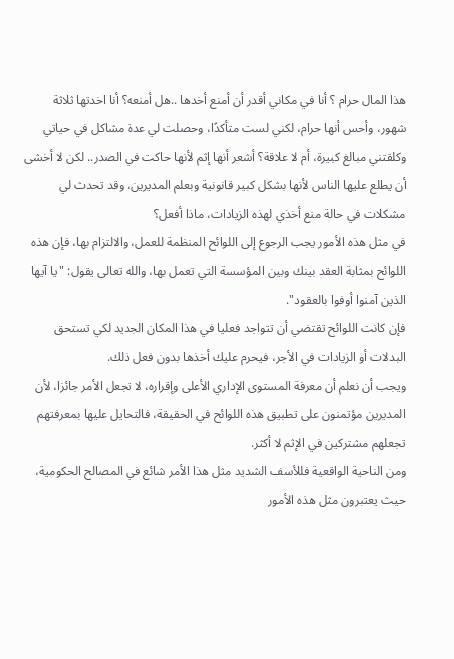هذا المال حرام ؟ أنا في مكاني أقدر أن أمنع أخدها ..هل أمنعه؟ أنا اخدتها ثلاثة شهور، وأحس أنها حرام، لكني لست متأكدًا، وحصلت لي عدة مشاكل في حياتي وكلقتني مبالغ كبيرة، أم لا علاقة؟ أشعر أنها إثم لأنها حاكت في الصدر.. لكن لا أخشى أن يطلع عليها الناس لأنها بشكل كبير قانونية وبعلم المديرين، وقد تحدث لي مشكلات في حالة منع أخذي لهذه الزيادات، ماذا أفعل؟
في مثل هذه الأمور يجب الرجوع إلى اللوائح المنظمة للعمل، والالتزام بها، فإن هذه اللوائح بمثابة العقد بينك وبين المؤسسة التي تعمل بها، والله تعالى يقول: "يا آيها الذين آمنوا أوفوا بالعقود".
فإن كانت اللوائح تقتضي أن تتواجد فعليا في هذا المكان الجديد لكي تستحق البدلات أو الزيادات في الأجر، فيحرم عليك أخذها بدون فعل ذلك.
ويجب أن نعلم أن معرفة المستوى الإداري الأعلى وإقراره، لا تجعل الأمر جائزا، لأن المديرين مؤتمنون على تطبيق هذه اللوائح في الحقيقة، فالتحايل عليها بمعرفتهم تجعلهم مشتركين في الإثم لا أكثر.
ومن الناحية الواقعية فللأسف الشديد مثل هذا الأمر شائع في المصالح الحكومية، حيث يعتبرون مثل هذه الأمور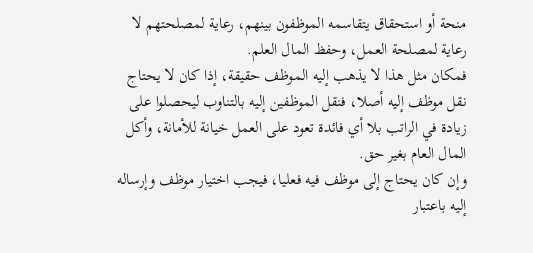منحة أو استحقاق يتقاسمه الموظفون بينهم، رعاية لمصلحتهم لا رعاية لمصلحة العمل، وحفظ المال العلم.
فمكان مثل هذا لا يذهب إليه الموظف حقيقة، إذا كان لا يحتاج نقل موظف إليه أصلا، فنقل الموظفين إليه بالتناوب ليحصلوا على زيادة في الراتب بلا أي فائدة تعود على العمل خيانة للأمانة، وأكل المال العام بغير حق.
وإن كان يحتاج إلى موظف فيه فعليا، فيجب اختيار موظف وإرساله إليه باعتبار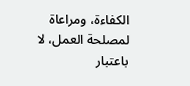الكفاءة، ومراعاة لمصلحة العمل، لا باعتبار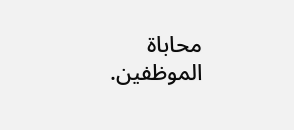محاباة الموظفين.